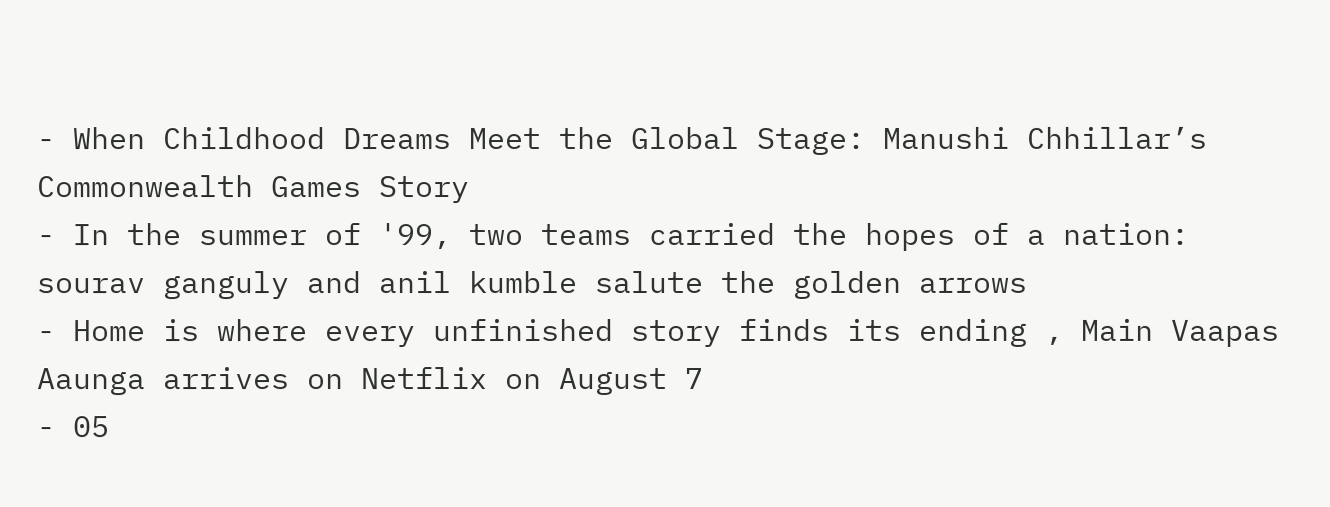- When Childhood Dreams Meet the Global Stage: Manushi Chhillar’s Commonwealth Games Story
- In the summer of '99, two teams carried the hopes of a nation: sourav ganguly and anil kumble salute the golden arrows
- Home is where every unfinished story finds its ending , Main Vaapas Aaunga arrives on Netflix on August 7
- 05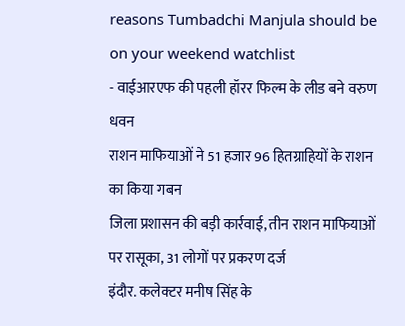reasons Tumbadchi Manjula should be on your weekend watchlist
- वाईआरएफ की पहली हॉरर फिल्म के लीड बने वरुण धवन
राशन माफियाओं ने 51 हजार 96 हितग्राहियों के राशन का किया गबन
जिला प्रशासन की बड़ी कार्रवाई, तीन राशन माफियाओं पर रासूका, 31 लोगों पर प्रकरण दर्ज
इंदौर. कलेक्टर मनीष सिंह के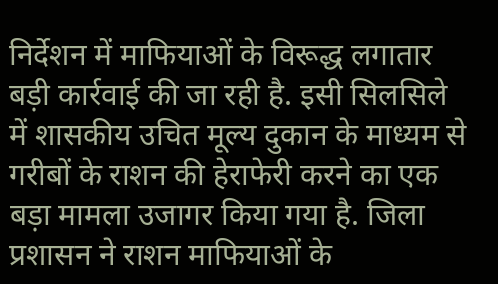निर्देशन में माफियाओं के विरूद्ध लगातार बड़ी कार्रवाई की जा रही है. इसी सिलसिले में शासकीय उचित मूल्य दुकान के माध्यम से गरीबों के राशन की हेराफेरी करने का एक बड़ा मामला उजागर किया गया है. जिला प्रशासन ने राशन माफियाओं के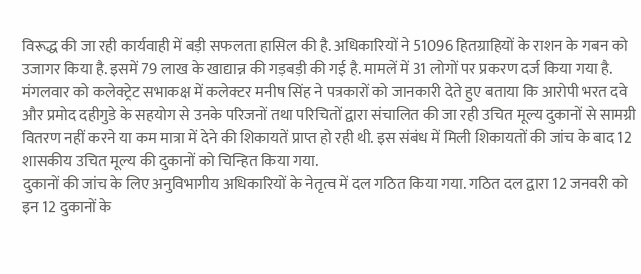विरूद्ध की जा रही कार्यवाही में बड़ी सफलता हासिल की है. अधिकारियों ने 51096 हितग्राहियों के राशन के गबन को उजागर किया है. इसमें 79 लाख के खाद्यान्न की गड़बड़ी की गई है. मामलें में 31 लोगों पर प्रकरण दर्ज किया गया है.
मंगलवार को कलेक्ट्रेट सभाकक्ष में कलेक्टर मनीष सिंह ने पत्रकारों को जानकारी देते हुए बताया कि आरोपी भरत दवे और प्रमोद दहीगुडे के सहयोग से उनके परिजनों तथा परिचितों द्वारा संचालित की जा रही उचित मूल्य दुकानों से सामग्री वितरण नहीं करने या कम मात्रा में देने की शिकायतें प्राप्त हो रही थी. इस संबंध में मिली शिकायतों की जांच के बाद 12 शासकीय उचित मूल्य की दुकानों को चिन्हित किया गया.
दुकानों की जांच के लिए अनुविभागीय अधिकारियों के नेतृत्व में दल गठित किया गया. गठित दल द्वारा 12 जनवरी को इन 12 दुकानों के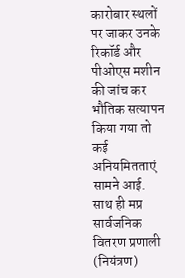कारोबार स्थलों पर जाकर उनके रिकॉर्ड और पीओएस मशीन की जांच कर भौतिक सत्यापन किया गया तो कई अनियमितताएं सामने आई. साथ ही मप्र सार्वजनिक वितरण प्रणाली (नियंत्रण)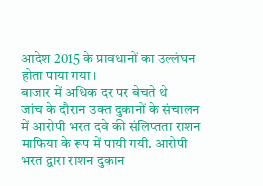आदेश 2015 के प्रावधानों का उल्लंघन होता पाया गया।
बाजार में अधिक दर पर बेचते थे
जांच के दौरान उक्त दुकानों के संचालन में आरोपी भरत दवे की संलिप्तता राशन माफिया के रूप में पायी गयी. आरोपी भरत द्वारा राशन दुकान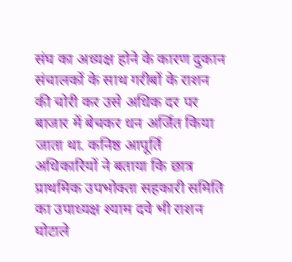संघ का अध्यक्ष होने के कारण दुकान संचालकों के साथ गरीबों के राशन की चोरी कर उसे अधिक दर पर बाजार में बेचकर धन अर्जित किया जाता था. कनिष्ठ आपूर्ति अधिकारियों ने बताया कि छात्र प्राथमिक उपभोक्ता सहकारी समिति का उपाध्यक्ष श्याम दवे भी राशन घोटाले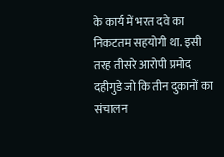के कार्य में भरत दवे का निकटतम सहयोगी था. इसी तरह तीसरे आरोपी प्रमोद दहीगुडे जो कि तीन दुकानों का संचालन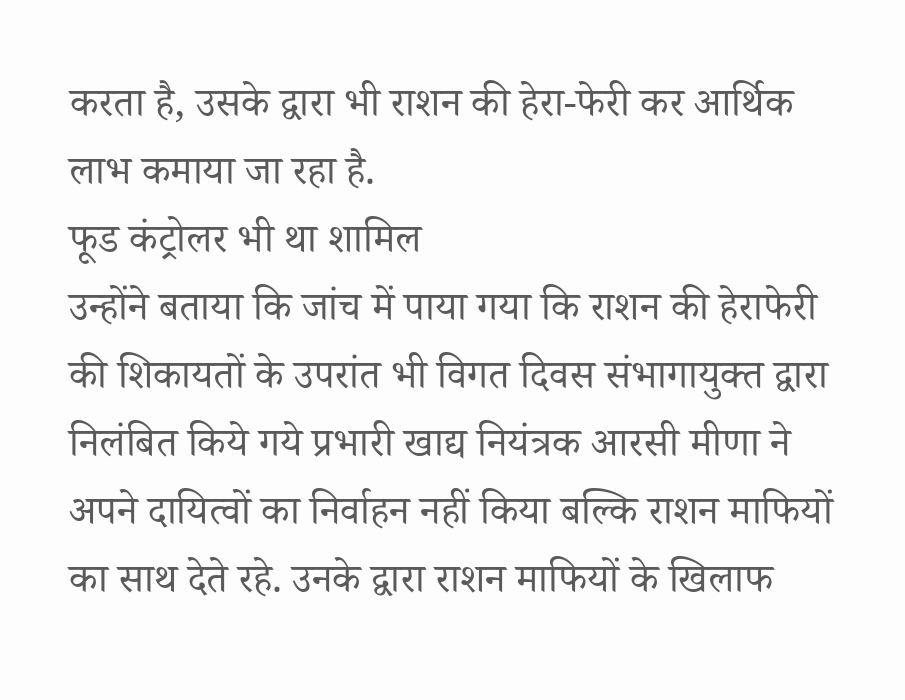करता है, उसके द्वारा भी राशन की हेरा-फेरी कर आर्थिक लाभ कमाया जा रहा है.
फूड कंट्रोलर भी था शामिल
उन्होंने बताया कि जांच में पाया गया कि राशन की हेराफेरी की शिकायतों के उपरांत भी विगत दिवस संभागायुक्त द्वारा निलंबित किये गये प्रभारी खाद्य नियंत्रक आरसी मीणा ने अपने दायित्वों का निर्वाहन नहीं किया बल्कि राशन माफियों का साथ देते रहे. उनके द्वारा राशन माफियों के खिलाफ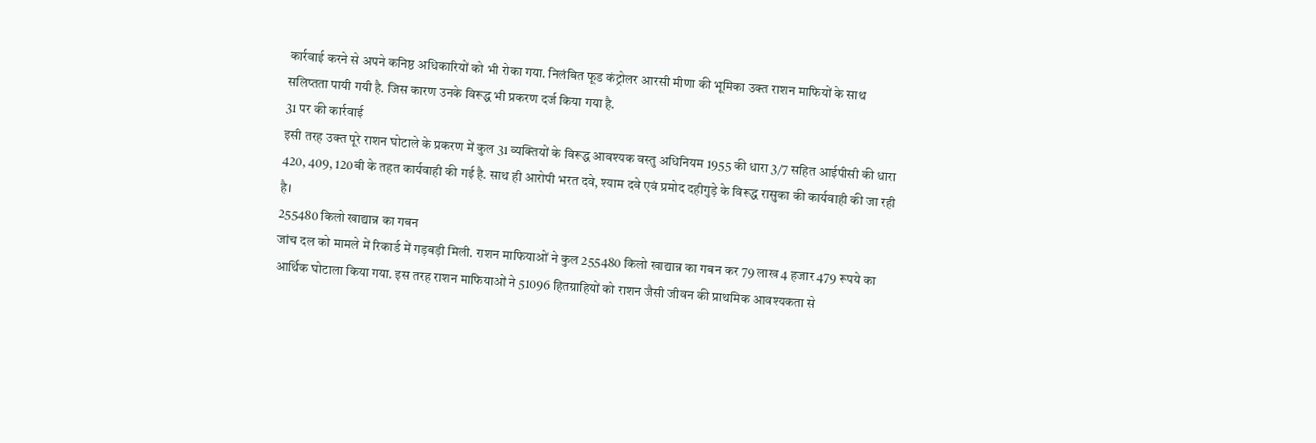कार्रवाई करने से अपने कनिष्ठ अधिकारियों को भी रोका गया. निलंबित फूड कंट्रोलर आरसी मीणा की भूमिका उक्त राशन माफियों के साथ सलिप्तता पायी गयी है. जिस कारण उनके विरूद्ध भी प्रकरण दर्ज किया गया है.
31 पर की कार्रवाई
इसी तरह उक्त पूरे राशन घोटाले के प्रकरण में कुल 31 व्यक्तियों के विरूद्ध आवश्यक वस्तु अधिनियम 1955 की धारा 3/7 सहित आईपीसी की धारा 420, 409, 120बी के तहत कार्यवाही की गई है. साथ ही आरोपी भरत दवे, श्याम दवे एवं प्रमोद दहीगुड़े के विरूद्ध रासुका की कार्यवाही की जा रही है।
255480 किलो खाद्यान्न का गबन
जांच दल को मामले में रिकार्ड में गड़बड़ी मिली. राशन माफियाओं ने कुल 255480 किलो खाद्यान्न का गबन कर 79 लाख 4 हजार 479 रूपये का आर्थिक घोटाला किया गया. इस तरह राशन माफियाओं ने 51096 हितग्राहियों को राशन जैसी जीवन की प्राथमिक आवश्यकता से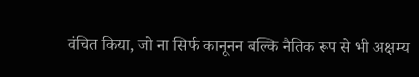वंचित किया, जो ना सिर्फ कानूनन बल्कि नैतिक रूप से भी अक्षम्य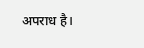अपराध है।